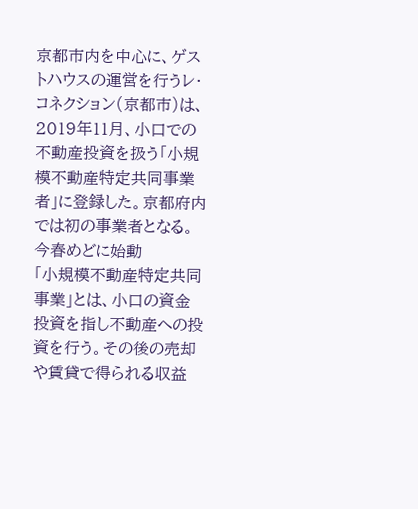京都市内を中心に、ゲストハウスの運営を行うレ・コネクション(京都市)は、2019年11月、小口での不動産投資を扱う「小規模不動産特定共同事業者」に登録した。京都府内では初の事業者となる。
今春めどに始動
「小規模不動産特定共同事業」とは、小口の資金投資を指し不動産への投資を行う。その後の売却や賃貸で得られる収益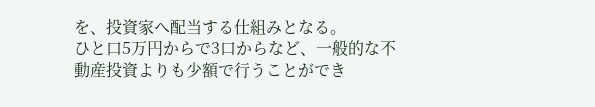を、投資家へ配当する仕組みとなる。
ひと口5万円からで3口からなど、一般的な不動産投資よりも少額で行うことができ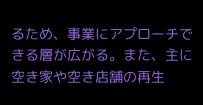るため、事業にアプローチできる層が広がる。また、主に空き家や空き店舗の再生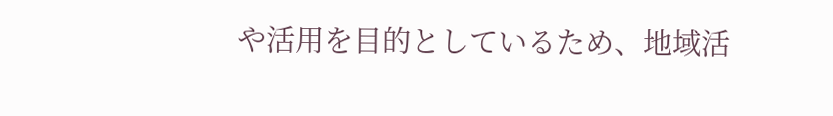や活用を目的としているため、地域活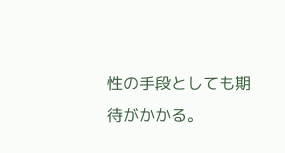性の手段としても期待がかかる。